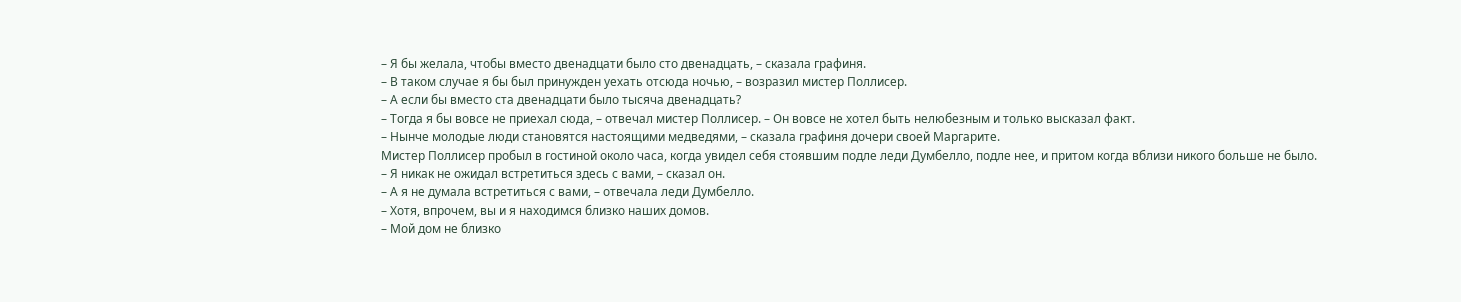– Я бы желала, чтобы вместо двенадцати было сто двенадцать, – сказала графиня.
– В таком случае я бы был принужден уехать отсюда ночью, – возразил мистер Поллисер.
– А если бы вместо ста двенадцати было тысяча двенадцать?
– Тогда я бы вовсе не приехал сюда, – отвечал мистер Поллисер. – Он вовсе не хотел быть нелюбезным и только высказал факт.
– Нынче молодые люди становятся настоящими медведями, – сказала графиня дочери своей Маргарите.
Мистер Поллисер пробыл в гостиной около часа, когда увидел себя стоявшим подле леди Думбелло, подле нее, и притом когда вблизи никого больше не было.
– Я никак не ожидал встретиться здесь с вами, – сказал он.
– А я не думала встретиться с вами, – отвечала леди Думбелло.
– Хотя, впрочем, вы и я находимся близко наших домов.
– Мой дом не близко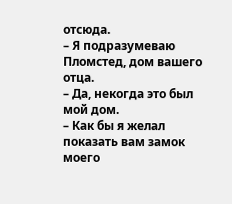отсюда.
– Я подразумеваю Пломстед, дом вашего отца.
– Да, некогда это был мой дом.
– Как бы я желал показать вам замок моего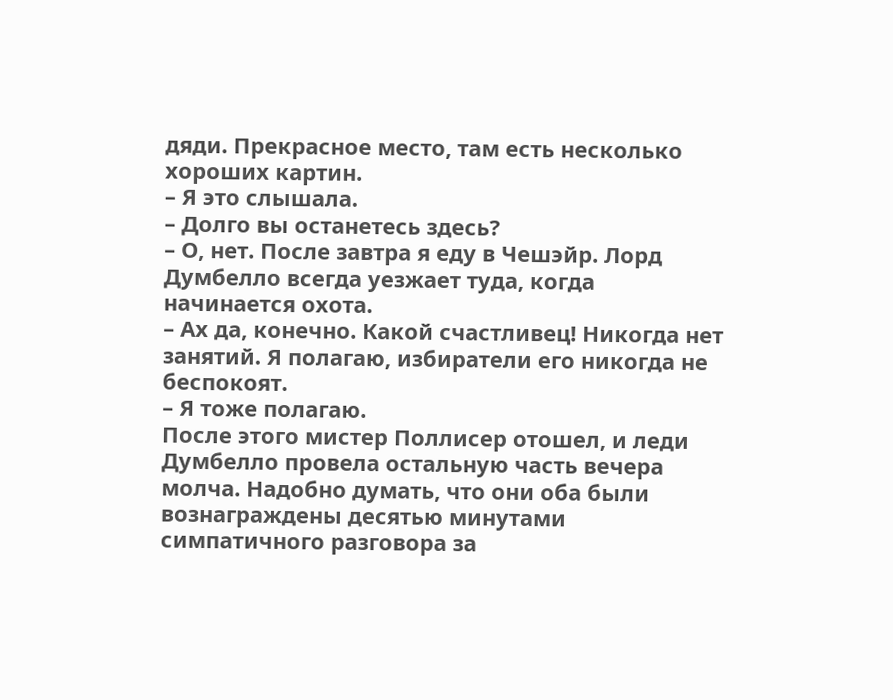дяди. Прекрасное место, там есть несколько хороших картин.
– Я это слышала.
– Долго вы останетесь здесь?
– О, нет. После завтра я еду в Чешэйр. Лорд Думбелло всегда уезжает туда, когда начинается охота.
– Ах да, конечно. Какой счастливец! Никогда нет занятий. Я полагаю, избиратели его никогда не беспокоят.
– Я тоже полагаю.
После этого мистер Поллисер отошел, и леди Думбелло провела остальную часть вечера молча. Надобно думать, что они оба были вознаграждены десятью минутами симпатичного разговора за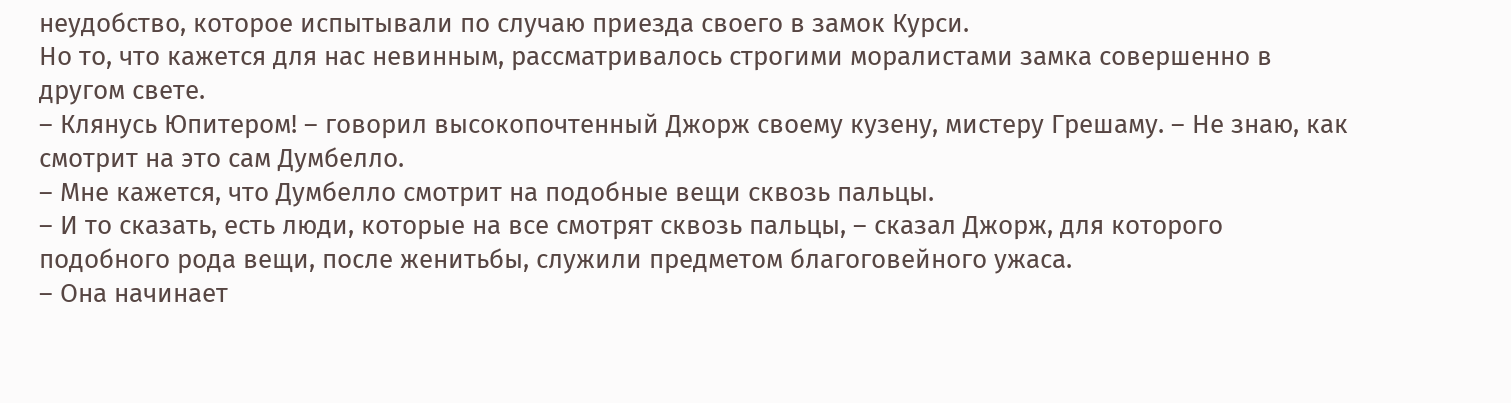неудобство, которое испытывали по случаю приезда своего в замок Курси.
Но то, что кажется для нас невинным, рассматривалось строгими моралистами замка совершенно в другом свете.
– Клянусь Юпитером! – говорил высокопочтенный Джорж своему кузену, мистеру Грешаму. – Не знаю, как смотрит на это сам Думбелло.
– Мне кажется, что Думбелло смотрит на подобные вещи сквозь пальцы.
– И то сказать, есть люди, которые на все смотрят сквозь пальцы, – сказал Джорж, для которого подобного рода вещи, после женитьбы, служили предметом благоговейного ужаса.
– Она начинает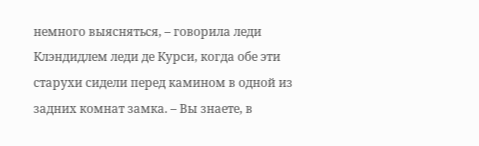немного выясняться, – говорила леди Клэндидлем леди де Курси, когда обе эти старухи сидели перед камином в одной из задних комнат замка. – Вы знаете, в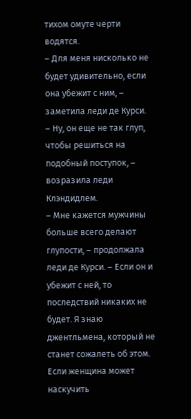тихом омуте черти водятся.
– Для меня нисколько не будет удивительно, если она убежит с ним, – заметила леди де Курси.
– Ну, он еще не так глуп, чтобы решиться на подобный поступок, – возразила леди Клэндидлем.
– Мне кажется мужчины больше всего делают глупости, – продолжала леди де Курси. – Если он и убежит с ней, то последствий никаких не будет. Я знаю джентльмена, который не станет сожалеть об этом. Если женщина может наскучить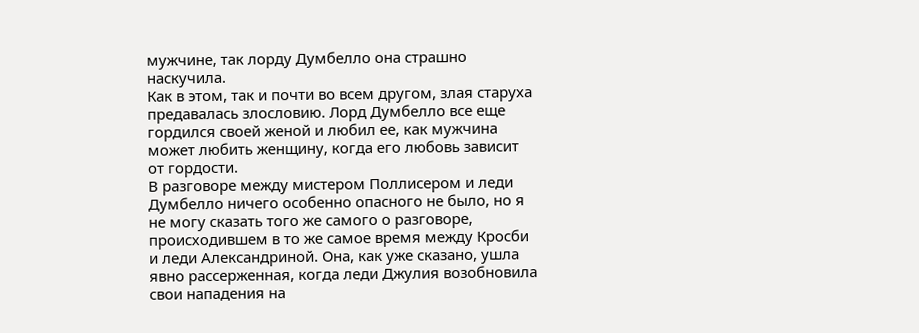мужчине, так лорду Думбелло она страшно наскучила.
Как в этом, так и почти во всем другом, злая старуха предавалась злословию. Лорд Думбелло все еще гордился своей женой и любил ее, как мужчина может любить женщину, когда его любовь зависит от гордости.
В разговоре между мистером Поллисером и леди Думбелло ничего особенно опасного не было, но я не могу сказать того же самого о разговоре, происходившем в то же самое время между Кросби и леди Александриной. Она, как уже сказано, ушла явно рассерженная, когда леди Джулия возобновила свои нападения на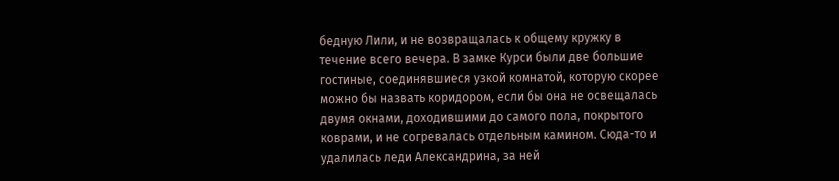бедную Лили, и не возвращалась к общему кружку в течение всего вечера. В замке Курси были две большие гостиные, соединявшиеся узкой комнатой, которую скорее можно бы назвать коридором, если бы она не освещалась двумя окнами, доходившими до самого пола, покрытого коврами, и не согревалась отдельным камином. Сюда-то и удалилась леди Александрина, за ней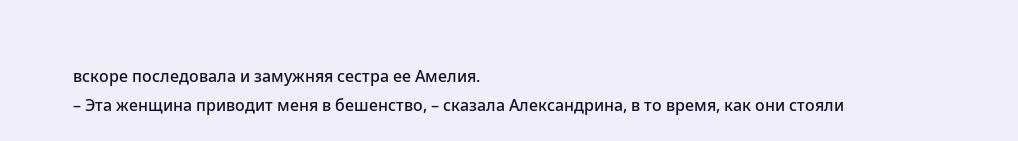вскоре последовала и замужняя сестра ее Амелия.
– Эта женщина приводит меня в бешенство, – сказала Александрина, в то время, как они стояли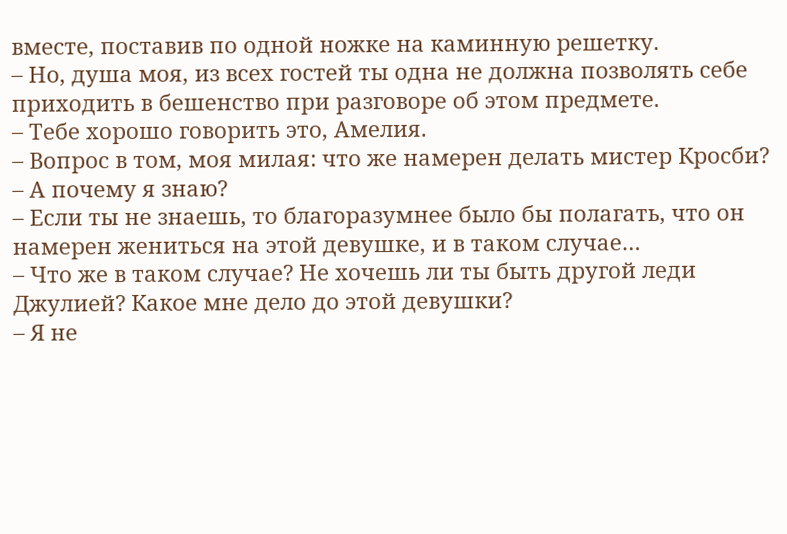вместе, поставив по одной ножке на каминную решетку.
– Но, душа моя, из всех гостей ты одна не должна позволять себе приходить в бешенство при разговоре об этом предмете.
– Тебе хорошо говорить это, Амелия.
– Вопрос в том, моя милая: что же намерен делать мистер Кросби?
– А почему я знаю?
– Если ты не знаешь, то благоразумнее было бы полагать, что он намерен жениться на этой девушке, и в таком случае…
– Что же в таком случае? Не хочешь ли ты быть другой леди Джулией? Какое мне дело до этой девушки?
– Я не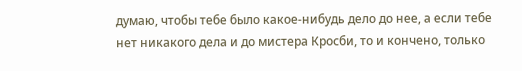думаю, чтобы тебе было какое-нибудь дело до нее, а если тебе нет никакого дела и до мистера Кросби, то и кончено, только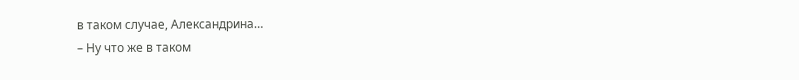в таком случае, Александрина…
– Ну что же в таком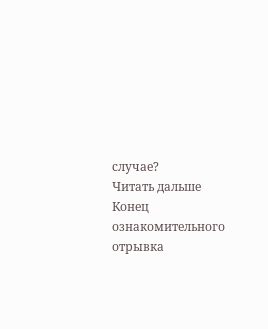случае?
Читать дальше
Конец ознакомительного отрывка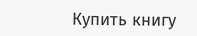Купить книгу